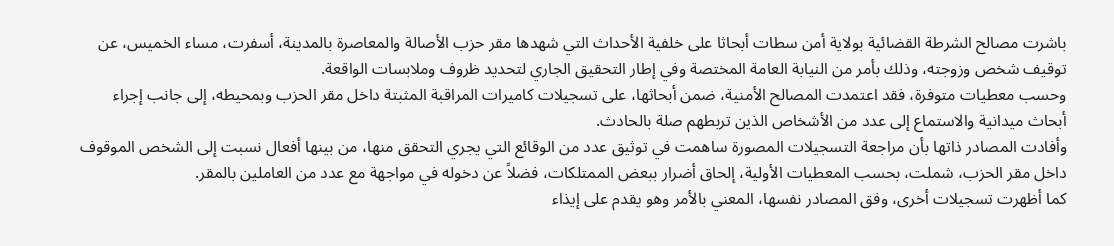باشرت مصالح الشرطة القضائية بولاية أمن سطات أبحاثا على خلفية الأحداث التي شهدها مقر حزب الأصالة والمعاصرة بالمدينة، أسفرت، مساء الخميس، عن توقيف شخص وزوجته، وذلك بأمر من النيابة العامة المختصة وفي إطار التحقيق الجاري لتحديد ظروف وملابسات الواقعة.
وحسب معطيات متوفرة، فقد اعتمدت المصالح الأمنية، ضمن أبحاثها، على تسجيلات كاميرات المراقبة المثبتة داخل مقر الحزب وبمحيطه، إلى جانب إجراء أبحاث ميدانية والاستماع إلى عدد من الأشخاص الذين تربطهم صلة بالحادث.
وأفادت المصادر ذاتها بأن مراجعة التسجيلات المصورة ساهمت في توثيق عدد من الوقائع التي يجري التحقق منها، من بينها أفعال نسبت إلى الشخص الموقوف داخل مقر الحزب، شملت، بحسب المعطيات الأولية، إلحاق أضرار ببعض الممتلكات، فضلاً عن دخوله في مواجهة مع عدد من العاملين بالمقر.
كما أظهرت تسجيلات أخرى، وفق المصادر نفسها، المعني بالأمر وهو يقدم على إيذاء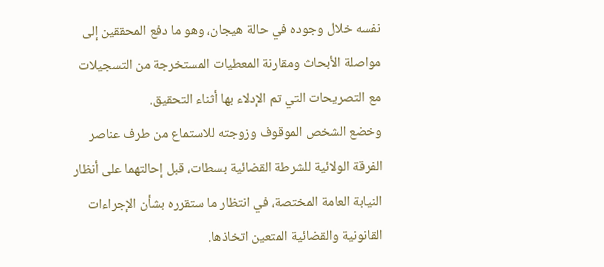نفسه خلال وجوده في حالة هيجان، وهو ما دفع المحققين إلى مواصلة الأبحاث ومقارنة المعطيات المستخرجة من التسجيلات مع التصريحات التي تم الإدلاء بها أثناء التحقيق.
وخضع الشخص الموقوف وزوجته للاستماع من طرف عناصر الفرقة الولائية للشرطة القضائية بسطات، قبل إحالتهما على أنظار النيابة العامة المختصة، في انتظار ما ستقرره بشأن الإجراءات القانونية والقضائية المتعين اتخاذها.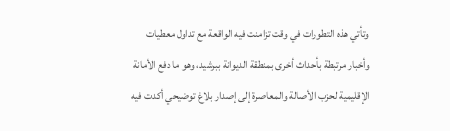وتأتي هذه التطورات في وقت تزامنت فيه الواقعة مع تداول معطيات وأخبار مرتبطة بأحداث أخرى بمنطقة الديوانة ببرشيد، وهو ما دفع الأمانة الإقليمية لحزب الأصالة والمعاصرة إلى إصدار بلاغ توضيحي أكدت فيه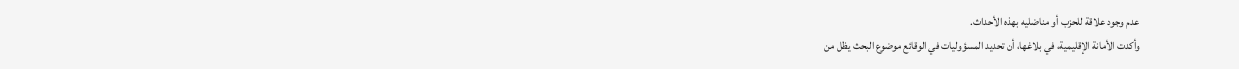عدم وجود علاقة للحزب أو مناضليه بهذه الأحداث.
وأكدت الأمانة الإقليمية، في بلاغها، أن تحديد المسؤوليات في الوقائع موضوع البحث يظل من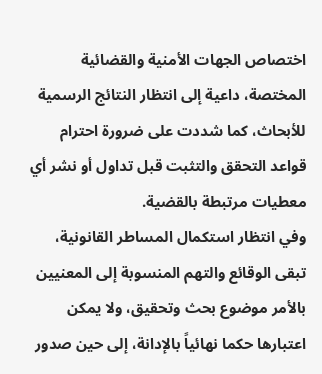اختصاص الجهات الأمنية والقضائية المختصة، داعية إلى انتظار النتائج الرسمية للأبحاث، كما شددت على ضرورة احترام قواعد التحقق والتثبت قبل تداول أو نشر أي معطيات مرتبطة بالقضية.
وفي انتظار استكمال المساطر القانونية، تبقى الوقائع والتهم المنسوبة إلى المعنيين بالأمر موضوع بحث وتحقيق، ولا يمكن اعتبارها حكما نهائياً بالإدانة، إلى حين صدور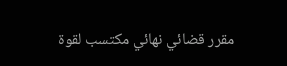مقرر قضائي نهائي مكتسب لقوة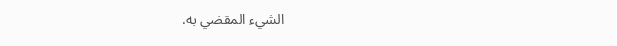الشيء المقضي به.